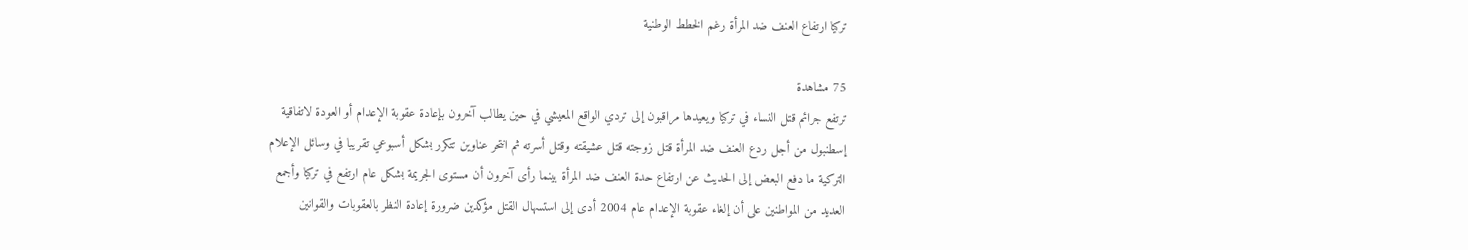تركيا ارتفاع العنف ضد المرأة رغم الخطط الوطنية

75 مشاهدة
ترتفع جرائم قتل النساء في تركيا ويعيدها مراقبون إلى تردي الواقع المعيشي في حين يطالب آخرون بإعادة عقوبة الإعدام أو العودة لاتفاقية إسطنبول من أجل ردع العنف ضد المرأة قتل زوجته قتل عشيقته وقتل أسرته ثم انتحر عناوين تتكرر بشكل أسبوعي تقريبا في وسائل الإعلام التركية ما دفع البعض إلى الحديث عن ارتفاع حدة العنف ضد المرأة بينما رأى آخرون أن مستوى الجريمة بشكل عام ارتفع في تركيا وأجمع العديد من المواطنين على أن إلغاء عقوبة الإعدام عام 2004 أدى إلى استسهال القتل مؤكدين ضرورة إعادة النظر بالعقوبات والقوانين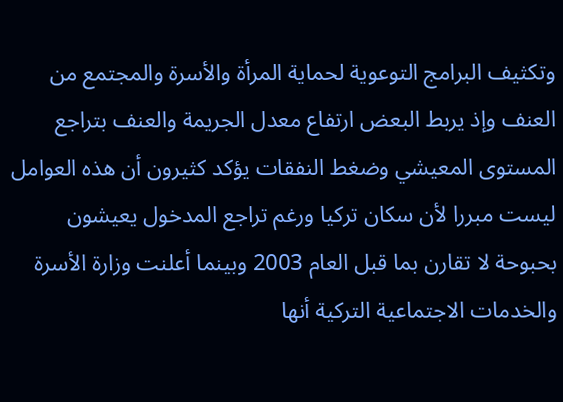وتكثيف البرامج التوعوية لحماية المرأة والأسرة والمجتمع من العنف وإذ يربط البعض ارتفاع معدل الجريمة والعنف بتراجع المستوى المعيشي وضغط النفقات يؤكد كثيرون أن هذه العوامل ليست مبررا لأن سكان تركيا ورغم تراجع المدخول يعيشون بحبوحة لا تقارن بما قبل العام 2003 وبينما أعلنت وزارة الأسرة والخدمات الاجتماعية التركية أنها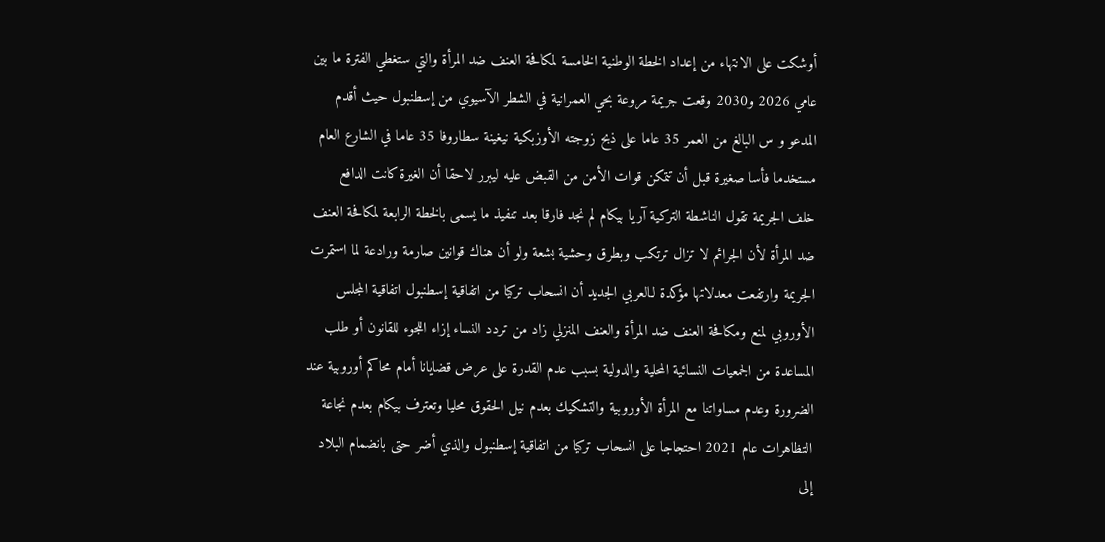أوشكت على الانتهاء من إعداد الخطة الوطنية الخامسة لمكافحة العنف ضد المرأة والتي ستغطي الفترة ما بين عامي 2026 و2030 وقعت جريمة مروعة بحي العمرانية في الشطر الآسيوي من إسطنبول حيث أقدم المدعو و س البالغ من العمر 35 عاما على ذبح زوجته الأوزبكية نيغينة سطاروفا 35 عاما في الشارع العام مستخدما فأسا صغيرة قبل أن تتمكن قوات الأمن من القبض عليه ليبرر لاحقا أن الغيرة كانت الدافع خلف الجريمة تقول الناشطة التركية آريا بيكام لم نجد فارقا بعد تنفيذ ما يسمى بالخطة الرابعة لمكافحة العنف ضد المرأة لأن الجرائم لا تزال ترتكب وبطرق وحشية بشعة ولو أن هناك قوانين صارمة ورادعة لما استمرت الجريمة وارتفعت معدلاتها مؤكدة لـالعربي الجديد أن انسحاب تركيا من اتفاقية إسطنبول اتفاقية المجلس الأوروبي لمنع ومكافحة العنف ضد المرأة والعنف المنزلي زاد من تردد النساء إزاء اللجوء للقانون أو طلب المساعدة من الجمعيات النسائية المحلية والدولية بسبب عدم القدرة على عرض قضايانا أمام محاكم أوروبية عند الضرورة وعدم مساواتنا مع المرأة الأوروبية والتشكيك بعدم نيل الحقوق محليا وتعترف بيكام بعدم نجاعة التظاهرات عام 2021 احتجاجا على انسحاب تركيا من اتفاقية إسطنبول والذي أضر حتى بانضمام البلاد إلى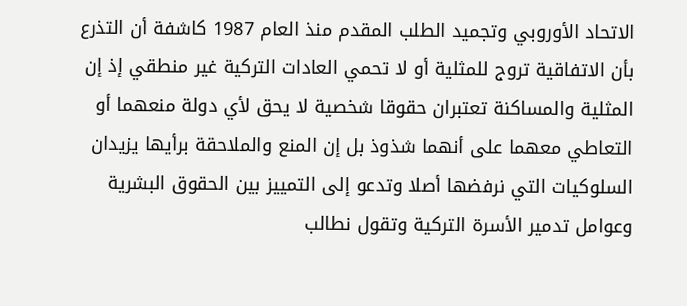الاتحاد الأوروبي وتجميد الطلب المقدم منذ العام 1987 كاشفة أن التذرع بأن الاتفاقية تروج للمثلية أو لا تحمي العادات التركية غير منطقي إذ إن المثلية والمساكنة تعتبران حقوقا شخصية لا يحق لأي دولة منعهما أو التعاطي معهما على أنهما شذوذ بل إن المنع والملاحقة برأيها يزيدان السلوكيات التي نرفضها أصلا وتدعو إلى التمييز بين الحقوق البشرية وعوامل تدمير الأسرة التركية وتقول نطالب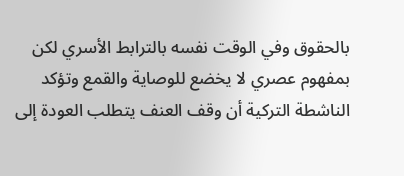بالحقوق وفي الوقت نفسه بالترابط الأسري لكن بمفهوم عصري لا يخضع للوصاية والقمع وتؤكد الناشطة التركية أن وقف العنف يتطلب العودة إلى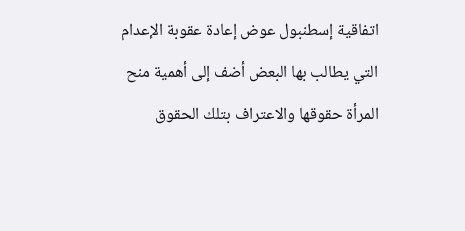اتفاقية إسطنبول عوض إعادة عقوبة الإعدام التي يطالب بها البعض أضف إلى أهمية منح المرأة حقوقها والاعتراف بتلك الحقوق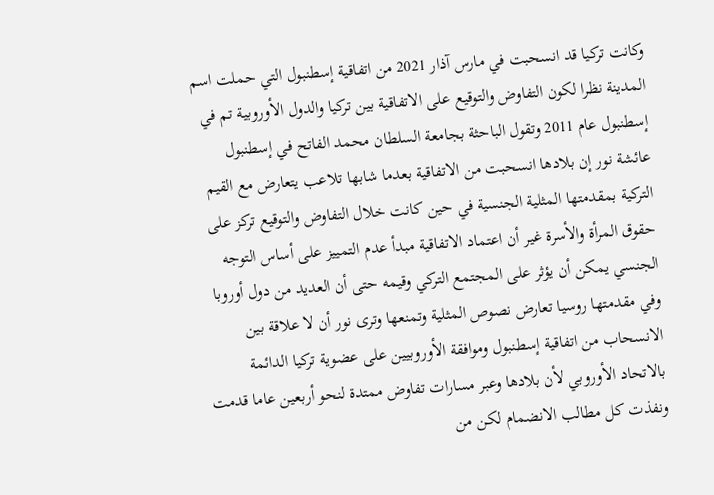وكانت تركيا قد انسحبت في مارس آذار 2021 من اتفاقية إسطنبول التي حملت اسم المدينة نظرا لكون التفاوض والتوقيع على الاتفاقية بين تركيا والدول الأوروبية تم في إسطنبول عام 2011 وتقول الباحثة بجامعة السلطان محمد الفاتح في إسطنبول عائشة نور إن بلادها انسحبت من الاتفاقية بعدما شابها تلاعب يتعارض مع القيم التركية بمقدمتها المثلية الجنسية في حين كانت خلال التفاوض والتوقيع تركز على حقوق المرأة والأسرة غير أن اعتماد الاتفاقية مبدأ عدم التمييز على أساس التوجه الجنسي يمكن أن يؤثر على المجتمع التركي وقيمه حتى أن العديد من دول أوروبا وفي مقدمتها روسيا تعارض نصوص المثلية وتمنعها وترى نور أن لا علاقة بين الانسحاب من اتفاقية إسطنبول وموافقة الأوروبيين على عضوية تركيا الدائمة بالاتحاد الأوروبي لأن بلادها وعبر مسارات تفاوض ممتدة لنحو أربعين عاما قدمت ونفذت كل مطالب الانضمام لكن من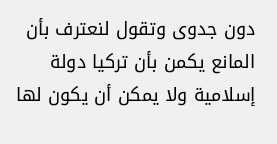دون جدوى وتقول لنعترف بأن المانع يكمن بأن تركيا دولة إسلامية ولا يمكن أن يكون لها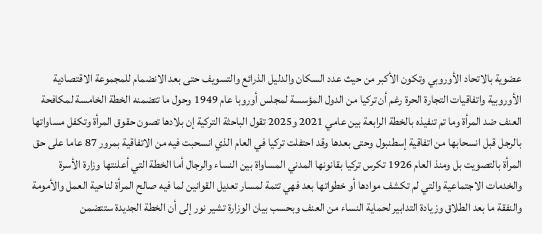عضوية بالاتحاد الأوروبي وتكون الأكبر من حيث عدد السكان والدليل الذرائع والتسويف حتى بعد الانضمام للمجموعة الاقتصادية الأوروبية واتفاقيات التجارة الحرة رغم أن تركيا من الدول المؤسسة لمجلس أوروبا عام 1949 وحول ما تتضمنه الخطة الخامسة لمكافحة العنف ضد المرأة وما تم تنفيذه بالخطة الرابعة بين عامي 2021 و2025 تقول الباحثة التركية إن بلادها تصون حقوق المرأة وتكفل مساواتها بالرجل قبل انسحابها من اتفاقية إسطنبول وحتى بعدها وقد احتفلت تركيا في العام الذي انسحبت فيه من الاتفاقية بمرور 87 عاما على حق المرأة بالتصويت بل ومنذ العام 1926 تكرس تركيا بقانونها المدني المساواة بين النساء والرجال أما الخطة التي أعلنتها وزارة الأسرة والخدمات الاجتماعية والتي لم تكشف موادها أو خطواتها بعد فهي تتمة لمسار تعديل القوانين لما فيه صالح المرأة لناحية العمل والأمومة والنفقة ما بعد الطلاق وزيادة التدابير لحماية النساء من العنف وبحسب بيان الوزارة تشير نور إلى أن الخطة الجديدة ستتضمن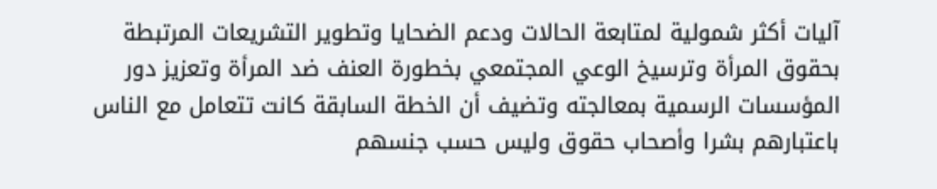آليات أكثر شمولية لمتابعة الحالات ودعم الضحايا وتطوير التشريعات المرتبطة بحقوق المرأة وترسيخ الوعي المجتمعي بخطورة العنف ضد المرأة وتعزيز دور المؤسسات الرسمية بمعالجته وتضيف أن الخطة السابقة كانت تتعامل مع الناس باعتبارهم بشرا وأصحاب حقوق وليس حسب جنسهم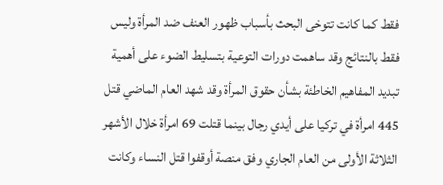فقط كما كانت تتوخى البحث بأسباب ظهور العنف ضد المرأة وليس فقط بالنتائج وقد ساهمت دورات التوعية بتسليط الضوء على أهمية تبديد المفاهيم الخاطئة بشأن حقوق المرأة وقد شهد العام الماضي قتل 445 امرأة في تركيا على أيدي رجال بينما قتلت 69 امرأة خلال الأشهر الثلاثة الأولى من العام الجاري وفق منصة أوقفوا قتل النساء وكانت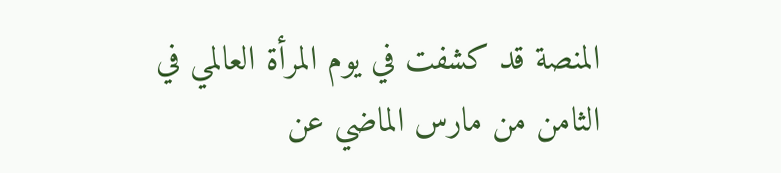المنصة قد كشفت في يوم المرأة العالمي في الثامن من مارس الماضي عن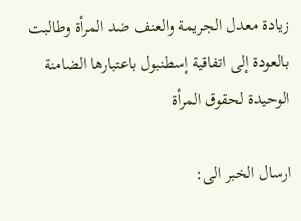زيادة معدل الجريمة والعنف ضد المرأة وطالبت بالعودة إلى اتفاقية إسطنبول باعتبارها الضامنة الوحيدة لحقوق المرأة

ارسال الخبر الى: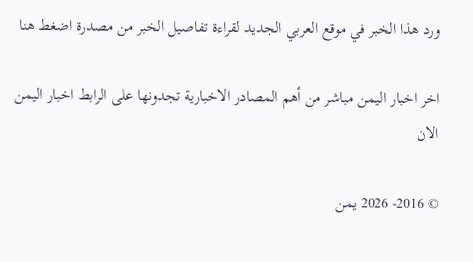ورد هذا الخبر في موقع العربي الجديد لقراءة تفاصيل الخبر من مصدرة اضغط هنا

اخر اخبار اليمن مباشر من أهم المصادر الاخبارية تجدونها على الرابط اخبار اليمن الان

© 2016- 2026 يمن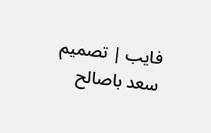فايب | تصميم سعد باصالح